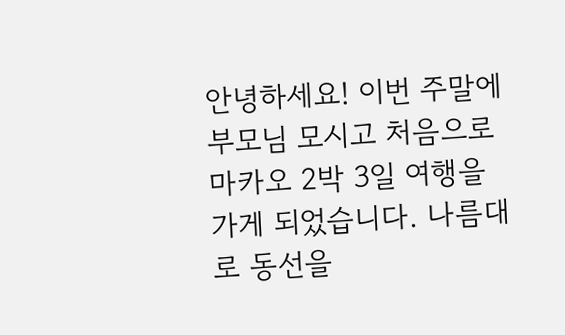안녕하세요! 이번 주말에 부모님 모시고 처음으로 마카오 2박 3일 여행을 가게 되었습니다. 나름대로 동선을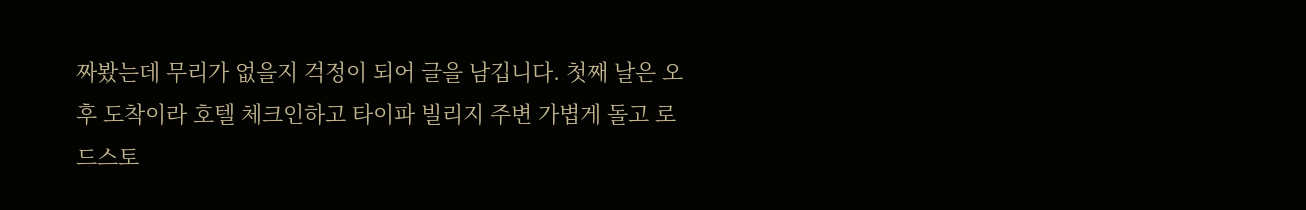짜봤는데 무리가 없을지 걱정이 되어 글을 남깁니다. 첫째 날은 오후 도착이라 호텔 체크인하고 타이파 빌리지 주변 가볍게 돌고 로드스토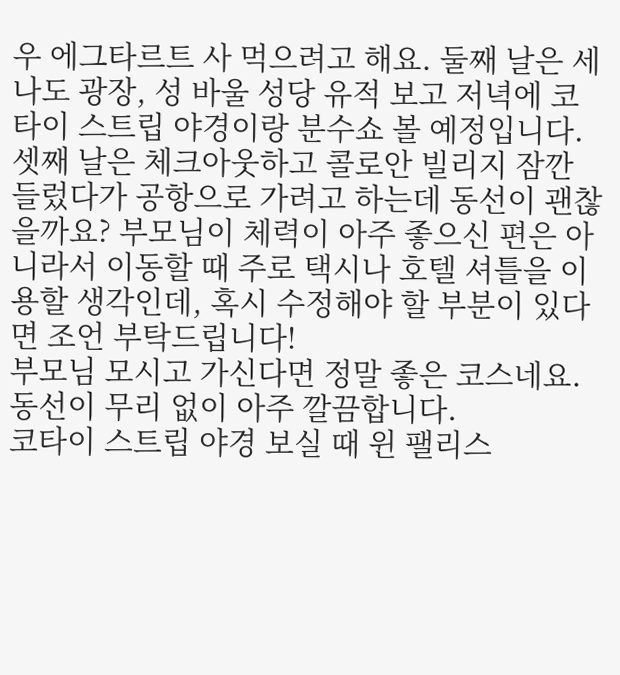우 에그타르트 사 먹으려고 해요. 둘째 날은 세나도 광장, 성 바울 성당 유적 보고 저녁에 코타이 스트립 야경이랑 분수쇼 볼 예정입니다. 셋째 날은 체크아웃하고 콜로안 빌리지 잠깐 들렀다가 공항으로 가려고 하는데 동선이 괜찮을까요? 부모님이 체력이 아주 좋으신 편은 아니라서 이동할 때 주로 택시나 호텔 셔틀을 이용할 생각인데, 혹시 수정해야 할 부분이 있다면 조언 부탁드립니다!
부모님 모시고 가신다면 정말 좋은 코스네요. 동선이 무리 없이 아주 깔끔합니다.
코타이 스트립 야경 보실 때 윈 팰리스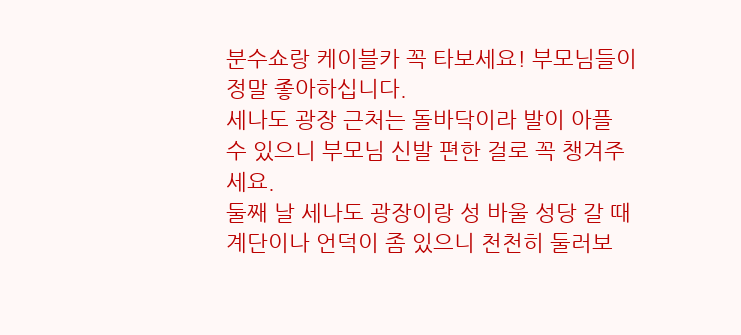분수쇼랑 케이블카 꼭 타보세요! 부모님들이 정말 좋아하십니다.
세나도 광장 근처는 돌바닥이라 발이 아플 수 있으니 부모님 신발 편한 걸로 꼭 챙겨주세요.
둘째 날 세나도 광장이랑 성 바울 성당 갈 때 계단이나 언덕이 좀 있으니 천천히 둘러보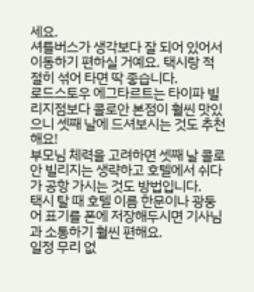세요.
셔틀버스가 생각보다 잘 되어 있어서 이동하기 편하실 거예요. 택시랑 적절히 섞어 타면 딱 좋습니다.
로드스토우 에그타르트는 타이파 빌리지점보다 콜로안 본점이 훨씬 맛있으니 셋째 날에 드셔보시는 것도 추천해요!
부모님 체력을 고려하면 셋째 날 콜로안 빌리지는 생략하고 호텔에서 쉬다가 공항 가시는 것도 방법입니다.
택시 탈 때 호텔 이름 한문이나 광둥어 표기를 폰에 저장해두시면 기사님과 소통하기 훨씬 편해요.
일정 무리 없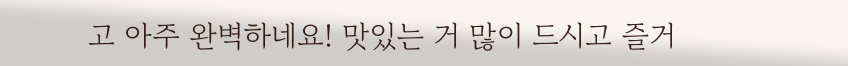고 아주 완벽하네요! 맛있는 거 많이 드시고 즐거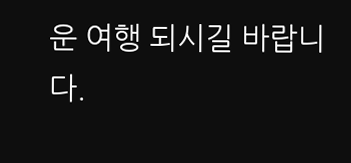운 여행 되시길 바랍니다.